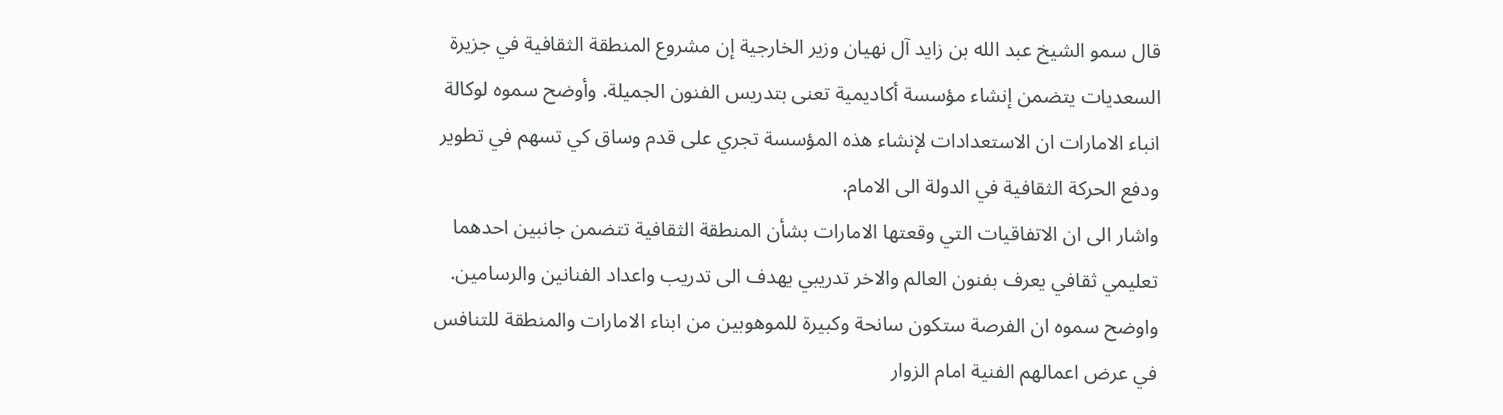قال سمو الشيخ عبد الله بن زايد آل نهيان وزير الخارجية إن مشروع المنطقة الثقافية في جزيرة السعديات يتضمن إنشاء مؤسسة أكاديمية تعنى بتدريس الفنون الجميلة. وأوضح سموه لوكالة انباء الامارات ان الاستعدادات لإنشاء هذه المؤسسة تجري على قدم وساق كي تسهم في تطوير ودفع الحركة الثقافية في الدولة الى الامام.
واشار الى ان الاتفاقيات التي وقعتها الامارات بشأن المنطقة الثقافية تتضمن جانبين احدهما تعليمي ثقافي يعرف بفنون العالم والاخر تدريبي يهدف الى تدريب واعداد الفنانين والرسامين. واوضح سموه ان الفرصة ستكون سانحة وكبيرة للموهوبين من ابناء الامارات والمنطقة للتنافس في عرض اعمالهم الفنية امام الزوار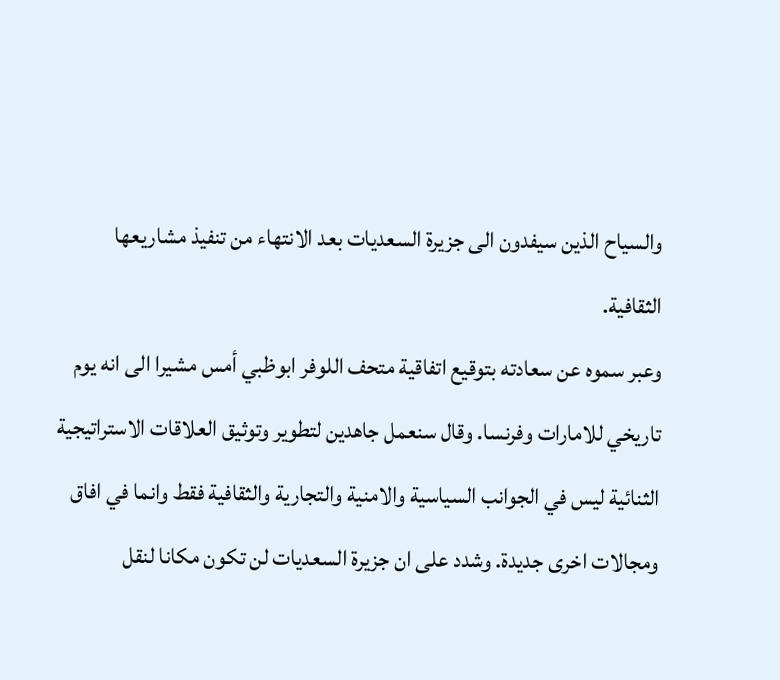والسياح الذين سيفدون الى جزيرة السعديات بعد الانتهاء من تنفيذ مشاريعها الثقافية.
وعبر سموه عن سعادته بتوقيع اتفاقية متحف اللوفر ابوظبي أمس مشيرا الى انه يوم تاريخي للامارات وفرنسا. وقال سنعمل جاهدين لتطوير وتوثيق العلاقات الاستراتيجية الثنائية ليس في الجوانب السياسية والامنية والتجارية والثقافية فقط وانما في افاق ومجالات اخرى جديدة. وشدد على ان جزيرة السعديات لن تكون مكانا لنقل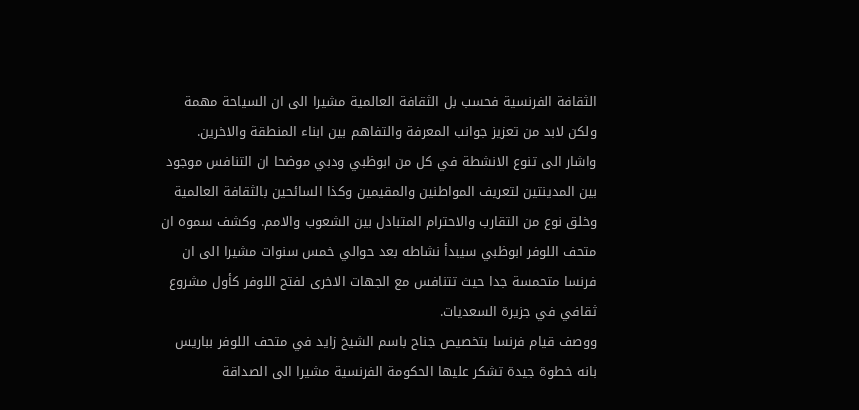الثقافة الفرنسية فحسب بل الثقافة العالمية مشيرا الى ان السياحة مهمة ولكن لابد من تعزيز جوانب المعرفة والتفاهم بين ابناء المنطقة والاخرين.
واشار الى تنوع الانشطة في كل من ابوظبي ودبي موضحا ان التنافس موجود بين المدينتين لتعريف المواطنين والمقيمين وكذا السائحين بالثقافة العالمية وخلق نوع من التقارب والاحترام المتبادل بين الشعوب والامم. وكشف سموه ان متحف اللوفر ابوظبي سيبدأ نشاطه بعد حوالي خمس سنوات مشيرا الى ان فرنسا متحمسة جدا حيث تتنافس مع الجهات الاخرى لفتح اللوفر كأول مشروع ثقافي في جزيرة السعديات.
ووصف قيام فرنسا بتخصيص جناح باسم الشيخ زايد في متحف اللوفر بباريس بانه خطوة جيدة تشكر عليها الحكومة الفرنسية مشيرا الى الصداقة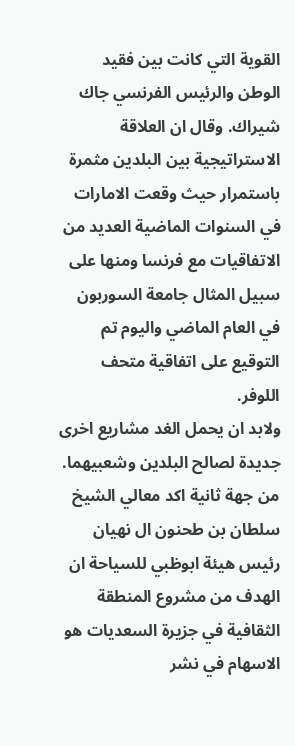القوية التي كانت بين فقيد الوطن والرئيس الفرنسي جاك شيراك. وقال ان العلاقة الاستراتيجية بين البلدين مثمرة باستمرار حيث وقعت الامارات في السنوات الماضية العديد من الاتفاقيات مع فرنسا ومنها على سبيل المثال جامعة السوربون في العام الماضي واليوم تم التوقيع على اتفاقية متحف اللوفر.
ولابد ان يحمل الغد مشاريع اخرى جديدة لصالح البلدين وشعبيهما. من جهة ثانية اكد معالي الشيخ سلطان بن طحنون ال نهيان رئيس هيئة ابوظبي للسياحة ان الهدف من مشروع المنطقة الثقافية في جزيرة السعديات هو الاسهام في نشر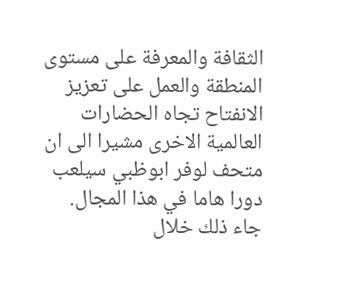الثقافة والمعرفة على مستوى المنطقة والعمل على تعزيز الانفتاح تجاه الحضارات العالمية الاخرى مشيرا الى ان متحف لوفر ابوظبي سيلعب دورا هاما في هذا المجال.
جاء ذلك خلال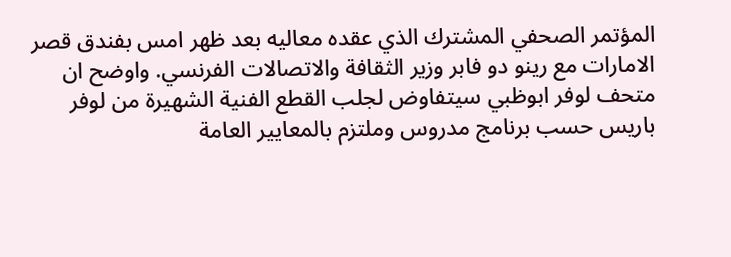المؤتمر الصحفي المشترك الذي عقده معاليه بعد ظهر امس بفندق قصر الامارات مع رينو دو فابر وزير الثقافة والاتصالات الفرنسي. واوضح ان متحف لوفر ابوظبي سيتفاوض لجلب القطع الفنية الشهيرة من لوفر باريس حسب برنامج مدروس وملتزم بالمعايير العامة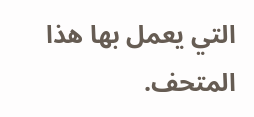التي يعمل بها هذا المتحف.